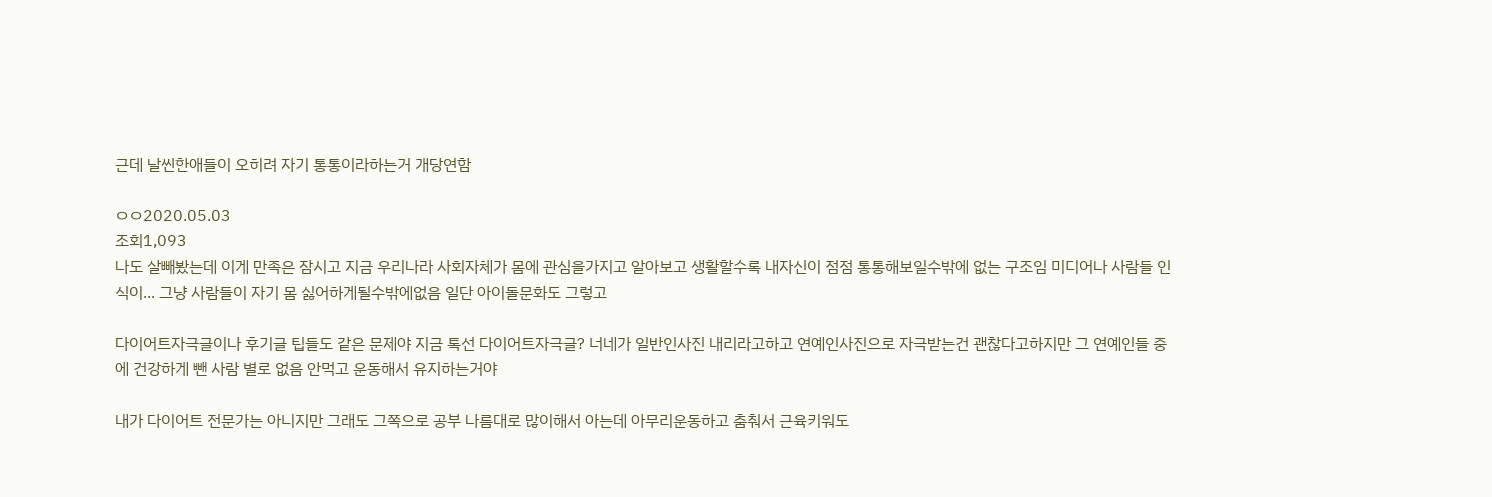근데 날씬한애들이 오히려 자기 통통이라하는거 개당연함

ㅇㅇ2020.05.03
조회1,093
나도 살빼봤는데 이게 만족은 잠시고 지금 우리나라 사회자체가 몸에 관심을가지고 알아보고 생활할수록 내자신이 점점 통통해보일수밖에 없는 구조임 미디어나 사람들 인식이... 그냥 사람들이 자기 몸 싫어하게될수밖에없음 일단 아이돌문화도 그렇고

다이어트자극글이나 후기글 팁들도 같은 문제야 지금 톡선 다이어트자극글? 너네가 일반인사진 내리라고하고 연예인사진으로 자극받는건 괜찮다고하지만 그 연예인들 중에 건강하게 뺀 사람 별로 없음 안먹고 운동해서 유지하는거야

내가 다이어트 전문가는 아니지만 그래도 그쪽으로 공부 나름대로 많이해서 아는데 아무리운동하고 춤춰서 근육키워도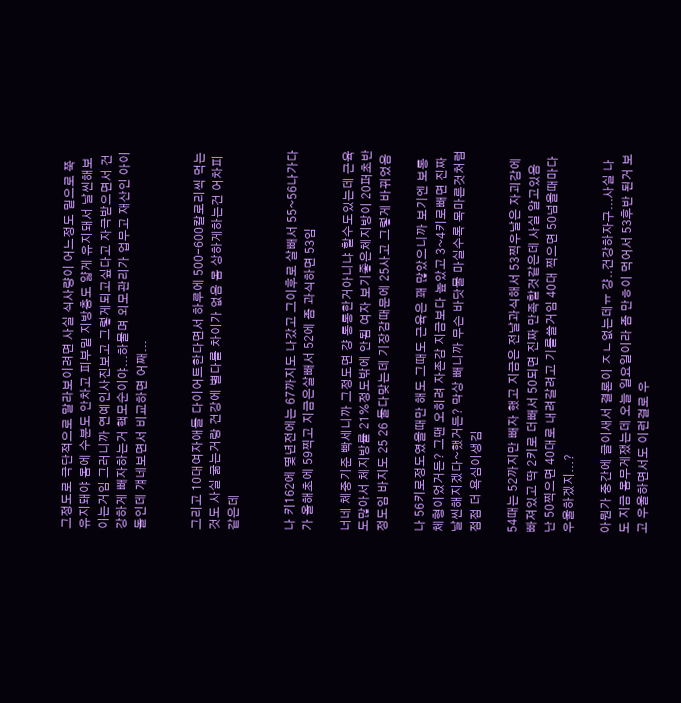그정도로 극단적으로 말라보이려면 사실 식사량이 어느정도 밑으로 쭉 유지돼야 몸에 수분도 안차고 피부밑 지방층도 얇게 유지돼서 날씬해보이는거임 그러니까 연예인사진보고 그렇게되고싶다고 자극받으면서 건강하게 빼자하는거 핵모순이야...하물며 외모관리가 업무고 재산인 아이돌인데 걔네보면서 비교하면 어째...


그리고 10대여자애들 다이어트한다면서 하루에 500-600칼로리씩 먹는것도 사실 굶는거랑 건강에 별다를 차이가 없음 몸 상하게하는건 어차피 같은데


나 키162에 몇년전에는 67까지도 나갔고 그이후로 살빼서 55~56나가다가 올해초에 59찍고 지금은살빼서 52에 좀 과식하면 53임

너네 체중기준 빡세니까 그정도면 걍 통통한거아니냐 할수도있는데 근육도많아서 체지방률 21%정도밖에 안됨 여자 보기좋은체지방이 20퍼초반정도임 바지도 25 26 둘다맞는데 기장감때문에 25사고 그렇게 바뀌었음

나 56키로정도였을때만 해도 그때도 근육은 꽤 많았으니까 보기엔 보통체형이었거든? 그땐 오히려 자존감 지금보다 높았고 3~4키로빼면 진짜 날씬해지겠다~했거든? 막상 빼니까 무슨 바닷물 마실수록 목마른것처럼 점점 더 욕심이생김

54때는 52까지만 빼자 했고 지금은 전날과식해서 53찍우날은 자괴감에 빠져있고 딱 2키로 더빼서 50되면 진짜 만족할것같은데 사실 알고있음 난 50찍으면 40대로 내려갈려고 기를쓸거임 40대 찍으면 50넘을때마다 우울하겠지...?

아뭔가 중간에 글이새서 결론이 ㅈㄴ없는데ㅠ 걍..건강하자구...사실 나도 지금 몸무게쟀는데 오늘 일요일이라 좀 만ㅎ이 먹어서 53후반 된거 보고 우울하면서도 이런걸로 우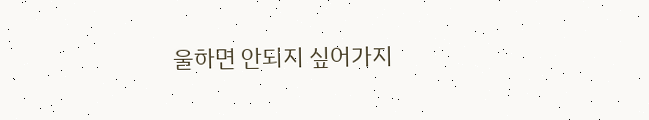울하면 안되지 싶어가지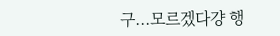구...모르겠다걍 행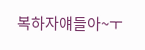복하자얘들아~ㅜ